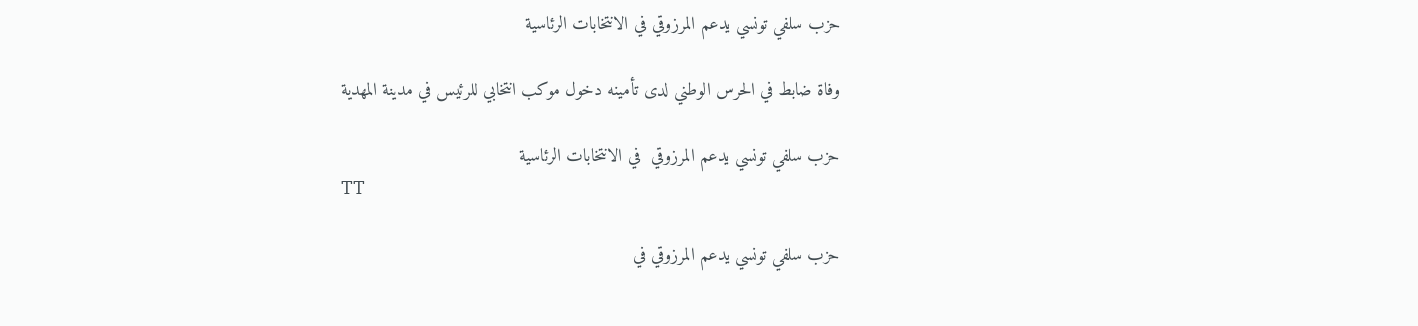حزب سلفي تونسي يدعم المرزوقي في الانتخابات الرئاسية

وفاة ضابط في الحرس الوطني لدى تأمينه دخول موكب انتخابي للرئيس في مدينة المهدية

حزب سلفي تونسي يدعم المرزوقي  في الانتخابات الرئاسية
TT

حزب سلفي تونسي يدعم المرزوقي في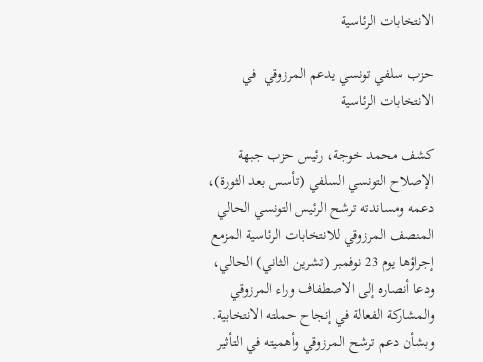الانتخابات الرئاسية

حزب سلفي تونسي يدعم المرزوقي  في الانتخابات الرئاسية

كشف محمد خوجة، رئيس حزب جبهة الإصلاح التونسي السلفي (تأسس بعد الثورة)، دعمه ومساندته ترشح الرئيس التونسي الحالي المنصف المرزوقي للانتخابات الرئاسية المزمع إجراؤها يوم 23 نوفمبر (تشرين الثاني) الحالي، ودعا أنصاره إلى الاصطفاف وراء المرزوقي والمشاركة الفعالة في إنجاح حملته الانتخابية.
وبشأن دعم ترشح المرزوقي وأهميته في التأثير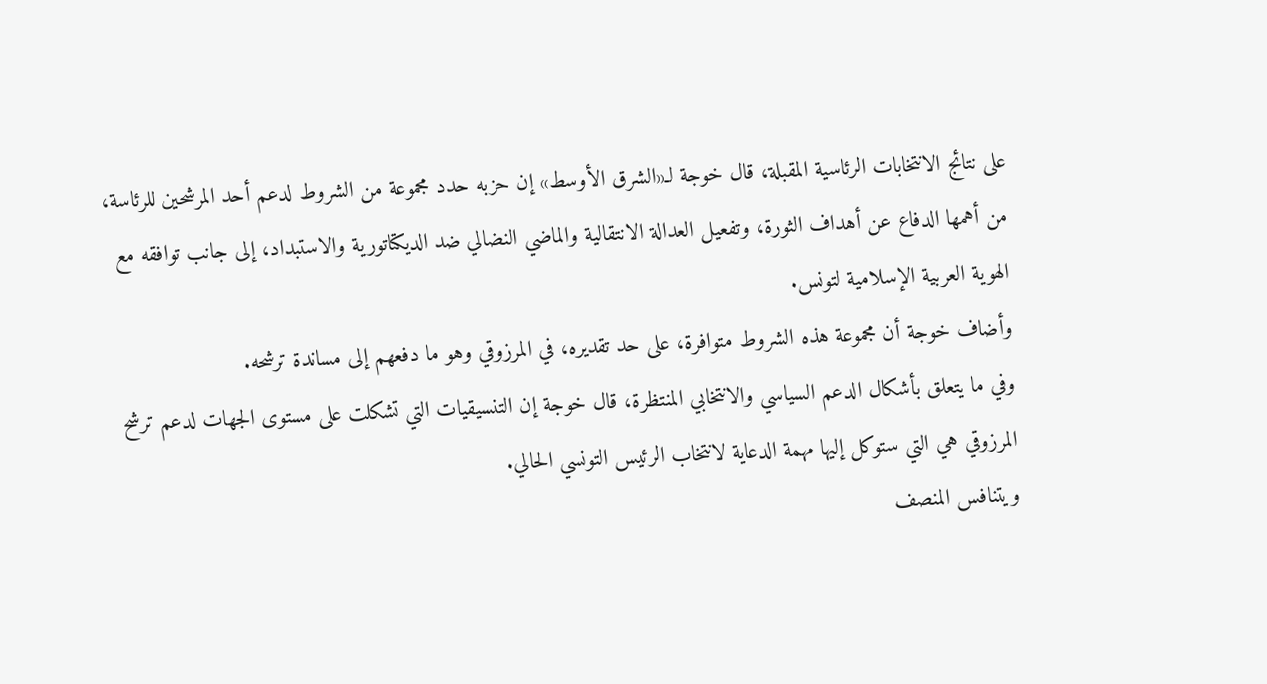على نتائج الانتخابات الرئاسية المقبلة، قال خوجة لـ«الشرق الأوسط» إن حزبه حدد مجموعة من الشروط لدعم أحد المرشحين للرئاسة، من أهمها الدفاع عن أهداف الثورة، وتفعيل العدالة الانتقالية والماضي النضالي ضد الديكتاتورية والاستبداد، إلى جانب توافقه مع الهوية العربية الإسلامية لتونس.
وأضاف خوجة أن مجموعة هذه الشروط متوافرة، على حد تقديره، في المرزوقي وهو ما دفعهم إلى مساندة ترشحه.
وفي ما يتعلق بأشكال الدعم السياسي والانتخابي المنتظرة، قال خوجة إن التنسيقيات التي تشكلت على مستوى الجهات لدعم ترشح المرزوقي هي التي ستوكل إليها مهمة الدعاية لانتخاب الرئيس التونسي الحالي.
ويتنافس المنصف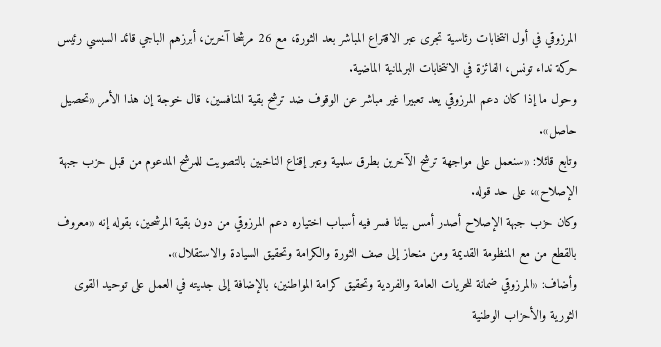المرزوقي في أول انتخابات رئاسية تجرى عبر الاقتراع المباشر بعد الثورة، مع 26 مرشحا آخرين، أبرزهم الباجي قائد السبسي رئيس حركة نداء تونس، الفائزة في الانتخابات البرلمانية الماضية.
وحول ما إذا كان دعم المرزوقي يعد تعبيرا غير مباشر عن الوقوف ضد ترشح بقية المنافسين، قال خوجة إن هذا الأمر «تحصيل حاصل».
وتابع قائلا: «سنعمل على مواجهة ترشح الآخرين بطرق سلمية وعبر إقناع الناخبين بالتصويت للمرشح المدعوم من قبل حزب جبهة الإصلاح»، على حد قوله.
وكان حزب جبهة الإصلاح أصدر أمس بيانا فسر فيه أسباب اختياره دعم المرزوقي من دون بقية المرشحين، بقوله إنه «معروف بالقطع من مع المنظومة القديمة ومن منحاز إلى صف الثورة والكرامة وتحقيق السيادة والاستقلال».
وأضاف: «المرزوقي ضمانة للحريات العامة والفردية وتحقيق كرامة المواطنين، بالإضافة إلى جديته في العمل على توحيد القوى الثورية والأحزاب الوطنية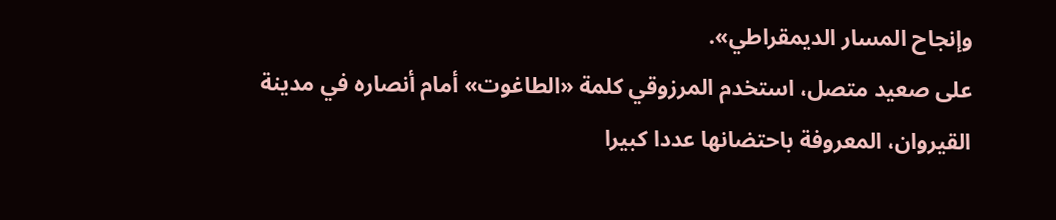وإنجاح المسار الديمقراطي».
على صعيد متصل، استخدم المرزوقي كلمة «الطاغوت» أمام أنصاره في مدينة القيروان، المعروفة باحتضانها عددا كبيرا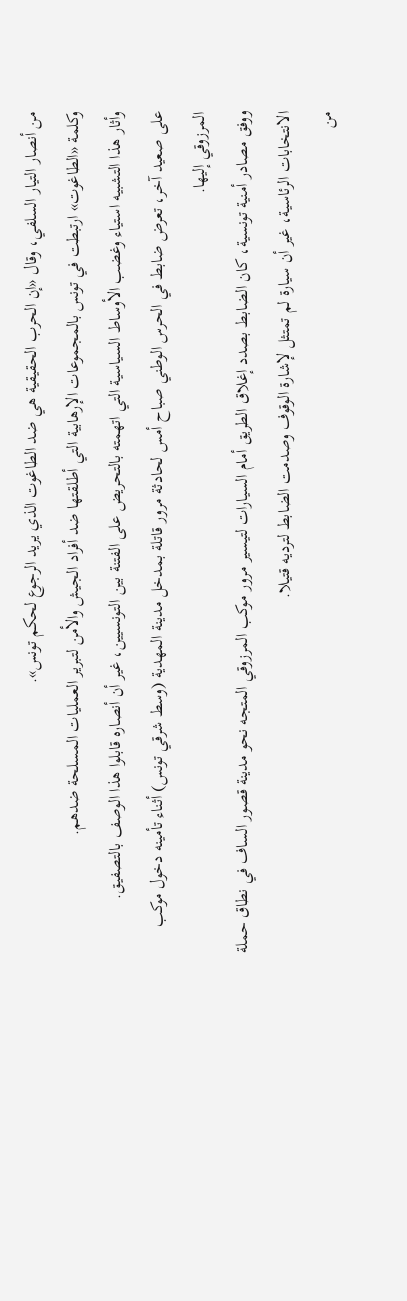من أنصار التيار السلفي، وقال «إن الحرب الحقيقية هي ضد الطاغوت الذي يريد الرجوع لحكم تونس».
وكلمة «الطاغوت» ارتبطت في تونس بالمجموعات الإرهابية التي أطلقتها ضد أفراد الجيش والأمن لتبرير العمليات المسلحة ضدهم.
وأثار هذا التشبيه استياء وغضب الأوساط السياسية التي اتهمته بالتحريض على الفتنة بين التونسيين، غير أن أنصاره قابلوا هذا الوصف بالتصفيق.
على صعيد آخر، تعرض ضابط في الحرس الوطني صباح أمس لحادثة مرور قاتلة بمدخل مدينة المهدية (وسط شرقي تونس) أثناء تأمينه دخول موكب المرزوقي إليها.
ووفق مصادر أمنية تونسية، كان الضابط بصدد إغلاق الطريق أمام السيارات لتيسير مرور موكب المرزوقي المتجه نحو مدينة قصور الساف في نطاق حملة الانتخابات الرئاسية، غير أن سيارة لم تمتثل لإشارة الوقوف وصدمت الضابط لترديه قتيلا.
من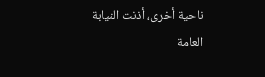ناحية أخرى، أذنت النيابة العامة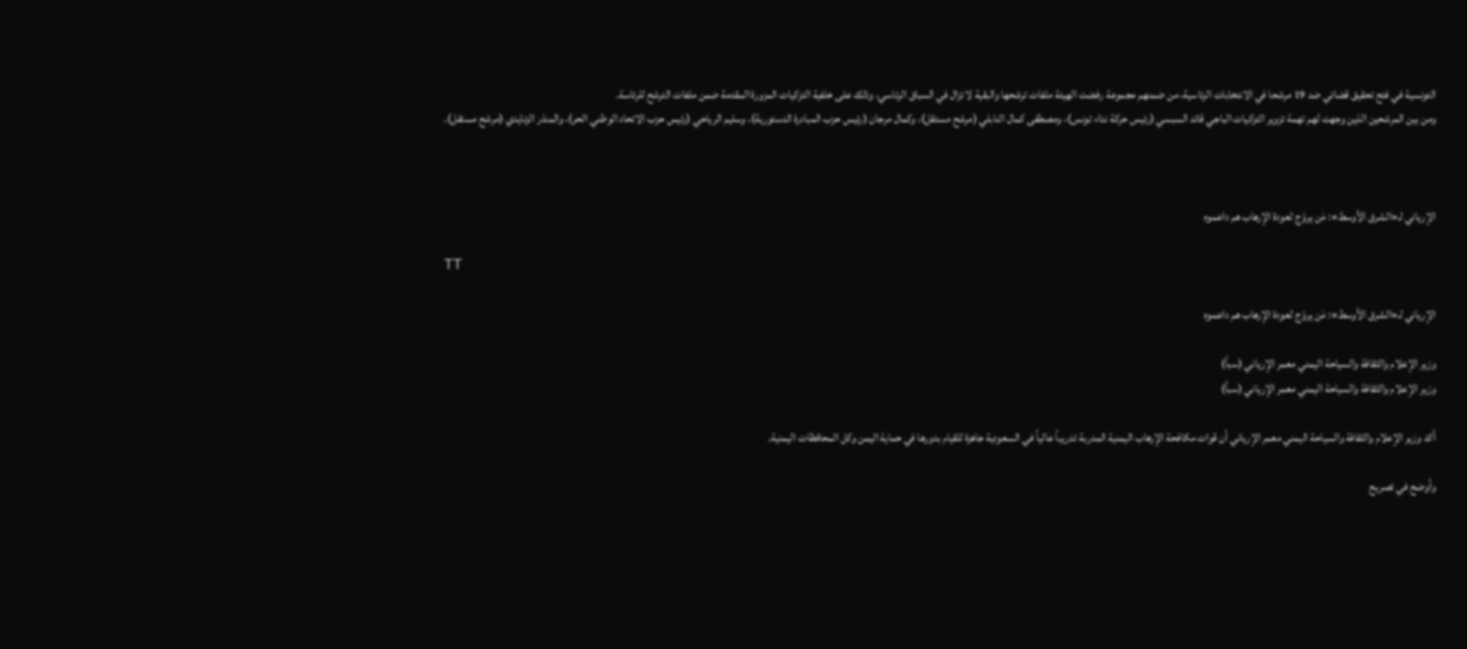التونسية في فتح تحقيق قضائي ضد 19 مرشحا في الانتخابات الرئاسية، من ضمنهم مجموعة رفضت الهيئة ملفات ترشحها والبقية لا تزال في السباق الرئاسي، وذلك على خلفية التزكيات المزورة المقدمة ضمن ملفات الترشح للرئاسة.
ومن بين المرشحين الذين وجهت لهم تهمة تزوير التزكيات الباجي قائد السبسي (رئيس حركة نداء تونس)، ومصطفى كمال النابلي (مرشح مستقل)، وكمال مرجان (رئيس حزب المبادرة الدستورية)، وسليم الرياحي (رئيس حزب الاتحاد الوطني الحر)، والمنذر الزنايدي (مرشح مستقل).



الإرياني لـ«الشرق الأوسط»: مَن يروّج لعودة الإرهاب هم داعموه

TT

الإرياني لـ«الشرق الأوسط»: مَن يروّج لعودة الإرهاب هم داعموه

وزير الإعلام والثقافة والسياحة اليمني معمر الإرياني (سبأ)
وزير الإعلام والثقافة والسياحة اليمني معمر الإرياني (سبأ)

أكد وزير الإعلام والثقافة والسياحة اليمني معمر الإرياني أن قوات مكافحة الإرهاب اليمنية المدربة تدريباً عالياً في السعودية جاهزة للقيام بدورها في حماية اليمن وكل المحافظات اليمنية.

وأوضح في تصريح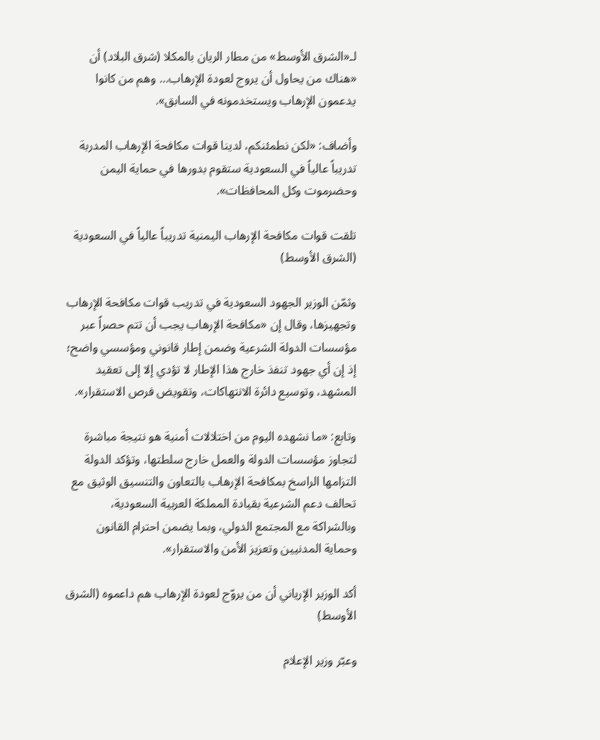لـ«الشرق الأوسط» من مطار الريان بالمكلا (شرق البلاد) أن «هناك من يحاول أن يروج لعودة الإرهاب... وهم من كانوا يدعمون الإرهاب ويستخدمونه في السابق».

وأضاف: «لكن نطمئنكم، لدينا قوات مكافحة الإرهاب المدربة تدريباً عالياً في السعودية ستقوم بدورها في حماية اليمن وحضرموت وكل المحافظات».

تلقت قوات مكافحة الإرهاب اليمنية تدريباً عالياً في السعودية (الشرق الأوسط)

وثمّن الوزير الجهود السعودية في تدريب قوات مكافحة الإرهاب وتجهيزها، وقال إن «مكافحة الإرهاب يجب أن تتم حصراً عبر مؤسسات الدولة الشرعية وضمن إطار قانوني ومؤسسي واضح؛ إذ إن أي جهود تنفذ خارج هذا الإطار لا تؤدي إلا إلى تعقيد المشهد، وتوسيع دائرة الانتهاكات، وتقويض فرص الاستقرار».

وتابع: «ما نشهده اليوم من اختلالات أمنية هو نتيجة مباشرة لتجاوز مؤسسات الدولة والعمل خارج سلطتها، وتؤكد الدولة التزامها الراسخ بمكافحة الإرهاب بالتعاون والتنسيق الوثيق مع تحالف دعم الشرعية بقيادة المملكة العربية السعودية، وبالشراكة مع المجتمع الدولي، وبما يضمن احترام القانون وحماية المدنيين وتعزيز الأمن والاستقرار».

أكد الوزير الإرياني أن من يروّج لعودة الإرهاب هم داعموه (الشرق الأوسط)

وعبّر وزير الإعلام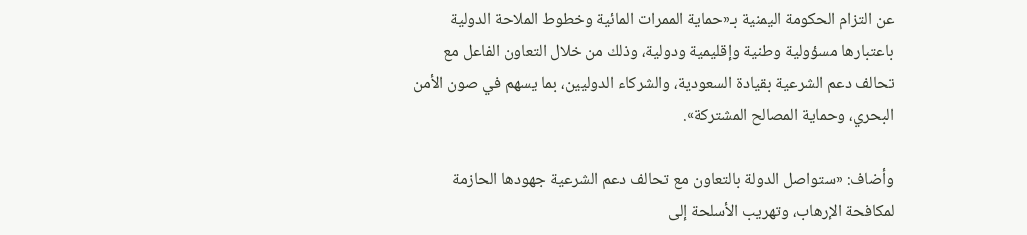عن التزام الحكومة اليمنية بـ«حماية الممرات المائية وخطوط الملاحة الدولية باعتبارها مسؤولية وطنية وإقليمية ودولية، وذلك من خلال التعاون الفاعل مع تحالف دعم الشرعية بقيادة السعودية، والشركاء الدوليين، بما يسهم في صون الأمن البحري، وحماية المصالح المشتركة».

وأضاف: «ستواصل الدولة بالتعاون مع تحالف دعم الشرعية جهودها الحازمة لمكافحة الإرهاب، وتهريب الأسلحة إلى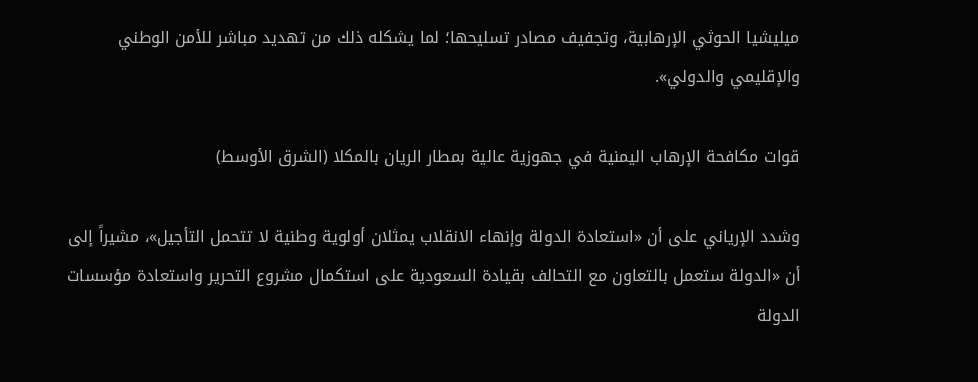ميليشيا الحوثي الإرهابية، وتجفيف مصادر تسليحها؛ لما يشكله ذلك من تهديد مباشر للأمن الوطني والإقليمي والدولي».

قوات مكافحة الإرهاب اليمنية في جهوزية عالية بمطار الريان بالمكلا (الشرق الأوسط)

وشدد الإرياني على أن «استعادة الدولة وإنهاء الانقلاب يمثلان أولوية وطنية لا تتحمل التأجيل»، مشيراً إلى أن «الدولة ستعمل بالتعاون مع التحالف بقيادة السعودية على استكمال مشروع التحرير واستعادة مؤسسات الدولة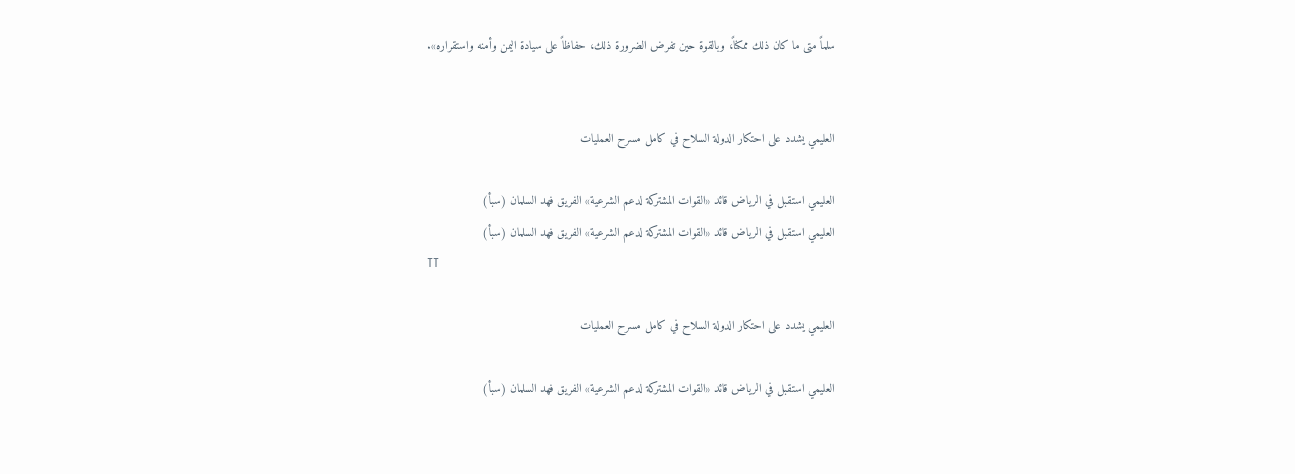سلماً متى ما كان ذلك ممكناً، وبالقوة حين تفرض الضرورة ذلك، حفاظاً على سيادة اليمن وأمنه واستقراره».


العليمي يشدد على احتكار الدولة السلاح في كامل مسرح العمليات

العليمي استقبل في الرياض قائد «القوات المشتركة لدعم الشرعية» الفريق فهد السلمان (سبأ)
العليمي استقبل في الرياض قائد «القوات المشتركة لدعم الشرعية» الفريق فهد السلمان (سبأ)
TT

العليمي يشدد على احتكار الدولة السلاح في كامل مسرح العمليات

العليمي استقبل في الرياض قائد «القوات المشتركة لدعم الشرعية» الفريق فهد السلمان (سبأ)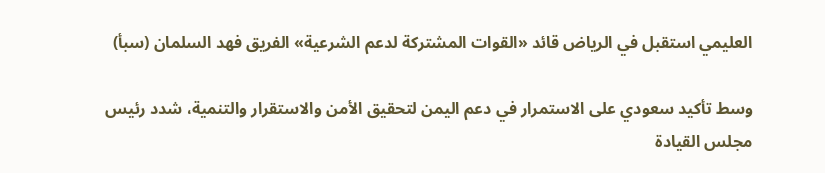العليمي استقبل في الرياض قائد «القوات المشتركة لدعم الشرعية» الفريق فهد السلمان (سبأ)

وسط تأكيد سعودي على الاستمرار في دعم اليمن لتحقيق الأمن والاستقرار والتنمية، شدد رئيس مجلس القيادة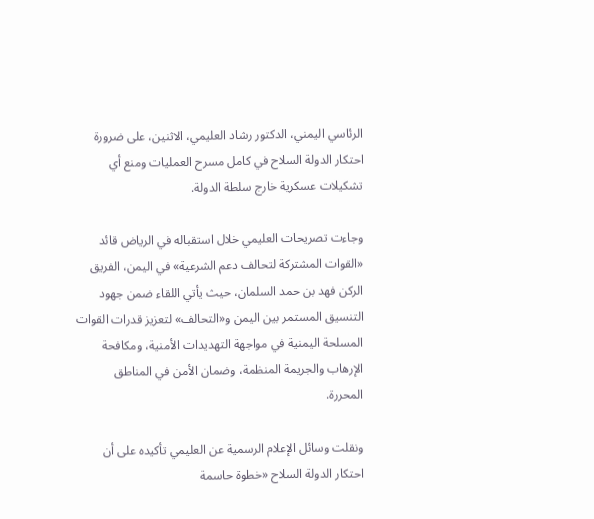الرئاسي اليمني، الدكتور رشاد العليمي، الاثنين، على ضرورة احتكار الدولة السلاح في كامل مسرح العمليات ومنع أي تشكيلات عسكرية خارج سلطة الدولة.

وجاءت تصريحات العليمي خلال استقباله في الرياض قائد «القوات المشتركة لتحالف دعم الشرعية» في اليمن، الفريق الركن فهد بن حمد السلمان، حيث يأتي اللقاء ضمن جهود التنسيق المستمر بين اليمن و«التحالف» لتعزيز قدرات القوات المسلحة اليمنية في مواجهة التهديدات الأمنية، ومكافحة الإرهاب والجريمة المنظمة، وضمان الأمن في المناطق المحررة.

ونقلت وسائل الإعلام الرسمية عن العليمي تأكيده على أن احتكار الدولة السلاح «خطوة حاسمة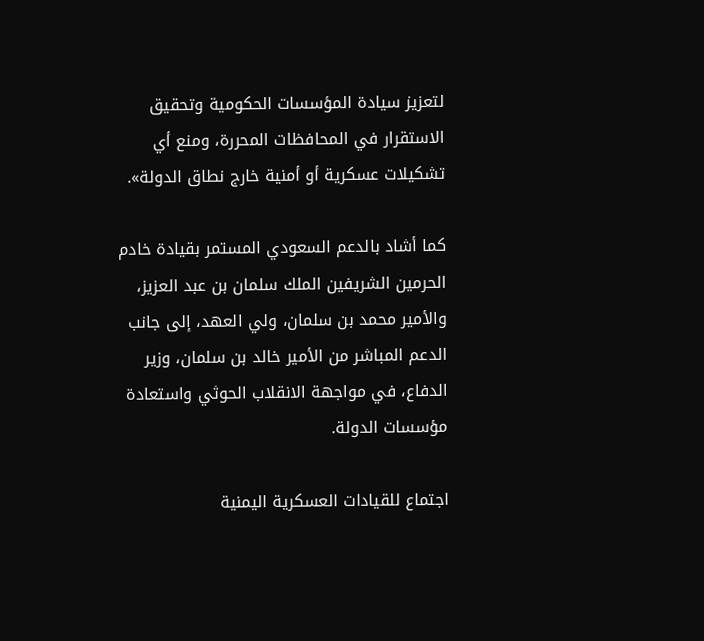لتعزيز سيادة المؤسسات الحكومية وتحقيق الاستقرار في المحافظات المحررة، ومنع أي تشكيلات عسكرية أو أمنية خارج نطاق الدولة».

كما أشاد بالدعم السعودي المستمر بقيادة خادم الحرمين الشريفين الملك سلمان بن عبد العزيز، والأمير محمد بن سلمان، ولي العهد، إلى جانب الدعم المباشر من الأمير خالد بن سلمان، وزير الدفاع، في مواجهة الانقلاب الحوثي واستعادة مؤسسات الدولة.

اجتماع للقيادات العسكرية اليمنية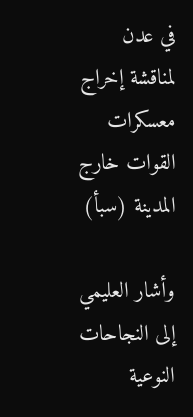في عدن لمناقشة إخراج معسكرات القوات خارج المدينة (سبأ)

وأشار العليمي إلى النجاحات النوعية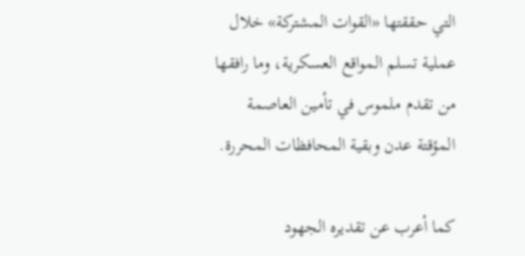التي حققتها «القوات المشتركة» خلال عملية تسلم المواقع العسكرية، وما رافقها من تقدم ملموس في تأمين العاصمة المؤقتة عدن وبقية المحافظات المحررة.

كما أعرب عن تقديره الجهود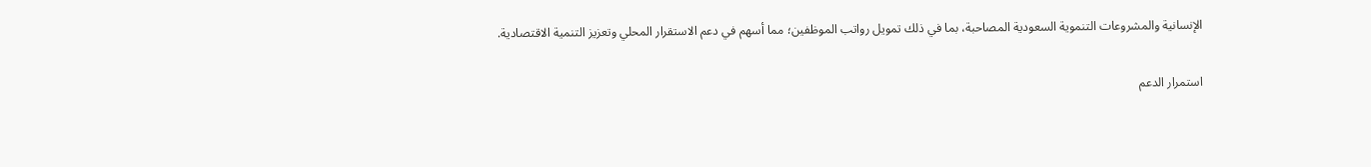الإنسانية والمشروعات التنموية السعودية المصاحبة، بما في ذلك تمويل رواتب الموظفين؛ مما أسهم في دعم الاستقرار المحلي وتعزيز التنمية الاقتصادية.

استمرار الدعم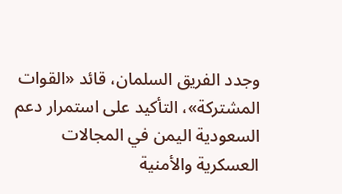وجدد الفريق السلمان، قائد «القوات المشتركة»، التأكيد على استمرار دعم السعودية اليمن في المجالات العسكرية والأمنية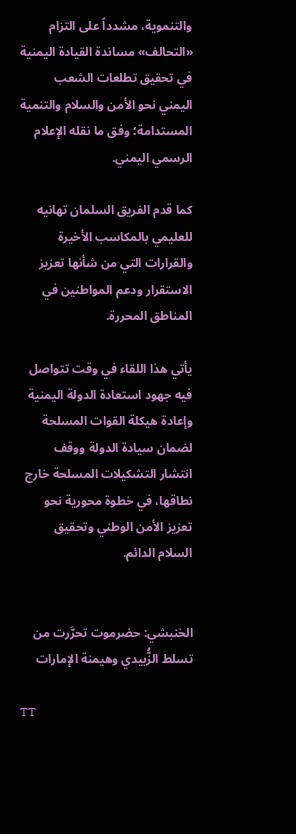والتنموية، مشدداً على التزام «التحالف» مساندة القيادة اليمنية في تحقيق تطلعات الشعب اليمني نحو الأمن والسلام والتنمية المستدامة؛ وفق ما نقله الإعلام الرسمي اليمني.

كما قدم الفريق السلمان تهانيه للعليمي بالمكاسب الأخيرة والقرارات التي من شأنها تعزيز الاستقرار ودعم المواطنين في المناطق المحررة.

يأتي هذا اللقاء في وقت تتواصل فيه جهود استعادة الدولة اليمنية وإعادة هيكلة القوات المسلحة لضمان سيادة الدولة ووقف انتشار التشكيلات المسلحة خارج نطاقها، في خطوة محورية نحو تعزيز الأمن الوطني وتحقيق السلام الدائم.


الخنبشي: حضرموت تحرَّرت من تسلط الزُّبيدي وهيمنة الإمارات

TT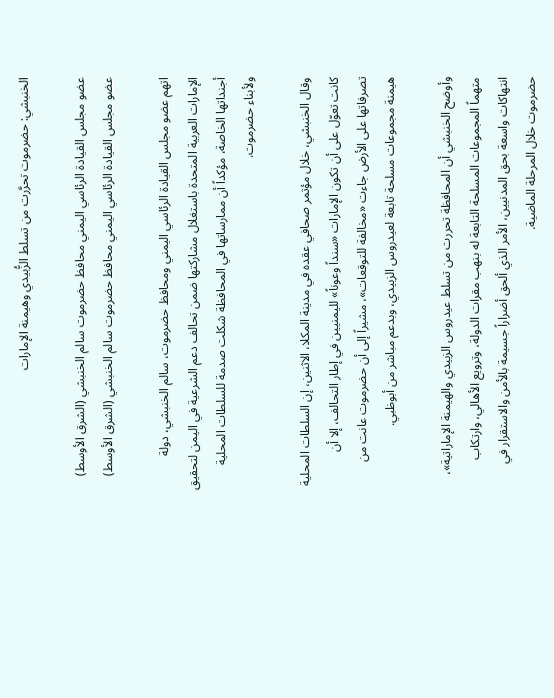الخنبشي: حضرموت تحرَّرت من تسلط الزُّبيدي وهيمنة الإمارات

عضو مجلس القيادة الرئاسي اليمني محافظ حضرموت سالم الخنبشي (الشرق الأوسط)
عضو مجلس القيادة الرئاسي اليمني محافظ حضرموت سالم الخنبشي (الشرق الأوسط)

اتهم عضو مجلس القيادة الرئاسي اليمني ومحافظ حضرموت، سالم الخنبشي، دولة الإمارات العربية المتحدة باستغلال مشاركتها ضمن تحالف دعم الشرعية في اليمن لتحقيق أجنداتها الخاصة، مؤكداً أن ممارساتها في المحافظة شكلت صدمة للسلطات المحلية ولأبناء حضرموت.

وقال الخنبشي، خلال مؤتمر صحافي عقده في مدينة المكلا، الاثنين، إن السلطات المحلية كانت تعوّل على أن تكون الإمارات «سنداً وعوناً» لليمنيين في إطار التحالف، إلا أن تصرفاتها على الأرض جاءت «مخالفة للتوقعات»، مشيراً إلى أن حضرموت عانت من هيمنة مجموعات مسلحة تابعة لعيدروس الزبيدي، وبدعم مباشر من أبوظبي.

وأوضح الخنبشي أن المحافظة تحررت من تسلط عيدروس الزبيدي والهيمنة الإماراتية»، متهماً المجموعات المسلحة التابعة له بنهب مقرات الدولة، وترويع الأهالي، وارتكاب انتهاكات واسعة بحق المدنيين، الأمر الذي ألحق أضراراً جسيمة بالأمن والاستقرار في حضرموت خلال المرحلة الماضية.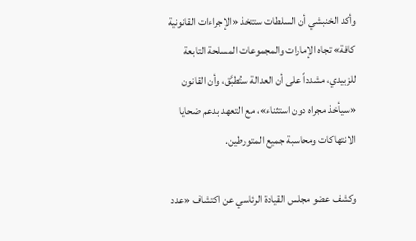وأكد الخنبشي أن السلطات ستتخذ «الإجراءات القانونية كافة» تجاه الإمارات والمجموعات المسلحة التابعة للزبيدي، مشدداً على أن العدالة ستُطبَّق، وأن القانون «سيأخذ مجراه دون استثناء»، مع التعهد بدعم ضحايا الانتهاكات ومحاسبة جميع المتورطين.

وكشف عضو مجلس القيادة الرئاسي عن اكتشاف «عدد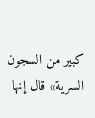كبير من السجون السرية» قال إنها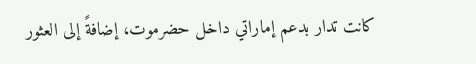كانت تدار بدعم إماراتي داخل حضرموت، إضافةً إلى العثور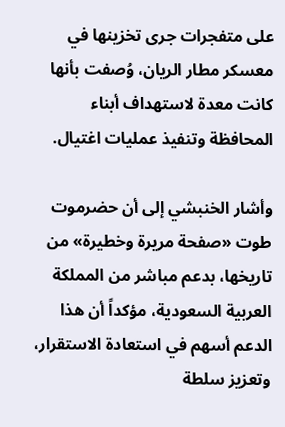على متفجرات جرى تخزينها في معسكر مطار الريان، وُصفت بأنها كانت معدة لاستهداف أبناء المحافظة وتنفيذ عمليات اغتيال.

وأشار الخنبشي إلى أن حضرموت طوت «صفحة مريرة وخطيرة» من تاريخها، بدعم مباشر من المملكة العربية السعودية، مؤكداً أن هذا الدعم أسهم في استعادة الاستقرار، وتعزيز سلطة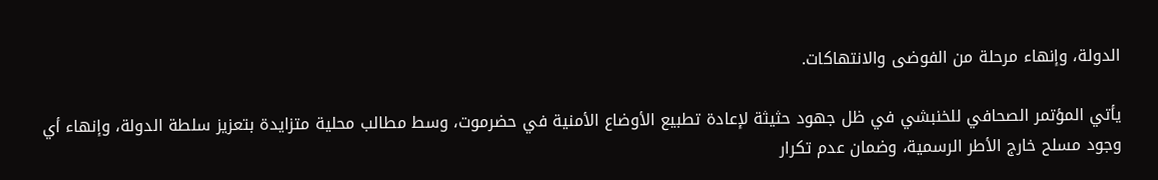الدولة، وإنهاء مرحلة من الفوضى والانتهاكات.

يأتي المؤتمر الصحافي للخنبشي في ظل جهود حثيثة لإعادة تطبيع الأوضاع الأمنية في حضرموت، وسط مطالب محلية متزايدة بتعزيز سلطة الدولة، وإنهاء أي وجود مسلح خارج الأطر الرسمية، وضمان عدم تكرار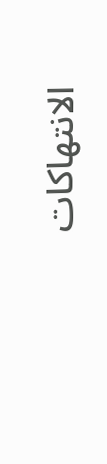الانتهاكات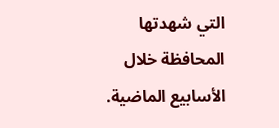التي شهدتها المحافظة خلال الأسابيع الماضية.